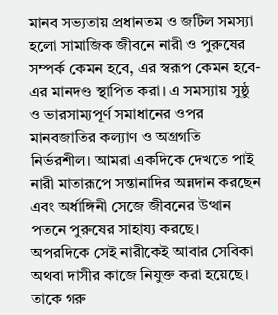মানব সভ্যতায় প্রধানতম ও জটিল সমস্যা হলো সামাজিক জীবনে নারী ও পুরুষের সম্পর্ক কেমন হবে, এর স্বরূপ কেমন হবে-এর মানদণ্ড স্থাপিত করা। এ সমস্যায় সুষ্ঠু ও ভারসাম্যপূর্ণ সমাধানের ওপর মানবজাতির কল্যাণ ও অগ্রগতি নির্ভরশীল। আমরা একদিকে দেখতে পাই নারী মাতারূপে সন্তানাদির অন্নদান করছেন এবং অর্ধাঙ্গিনী সেজে জীবনের উত্থান পতনে পুরুষের সাহায্য করছে।
অপরদিকে সেই নারীকেই আবার সেবিকা অথবা দাসীর কাজে নিযুক্ত করা হয়েছে। তাকে গরু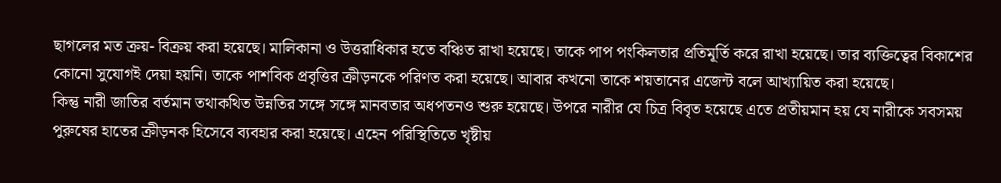ছাগলের মত ক্রয়- বিক্রয় করা হয়েছে। মালিকানা ও উত্তরাধিকার হতে বঞ্চিত রাখা হয়েছে। তাকে পাপ পংকিলতার প্রতিমূর্তি করে রাখা হয়েছে। তার ব্যক্তিত্বের বিকাশের কোনো সুযোগই দেয়া হয়নি। তাকে পাশবিক প্রবৃত্তির ক্রীড়নকে পরিণত করা হয়েছে। আবার কখনো তাকে শয়তানের এজেন্ট বলে আখ্যায়িত করা হয়েছে।
কিন্তু নারী জাতির বর্তমান তথাকথিত উন্নতির সঙ্গে সঙ্গে মানবতার অধপতনও শুরু হয়েছে। উপরে নারীর যে চিত্র বিবৃত হয়েছে এতে প্রতীয়মান হয় যে নারীকে সবসময় পুরুষের হাতের ক্রীড়নক হিসেবে ব্যবহার করা হয়েছে। এহেন পরিস্থিতিতে খৃষ্টীয়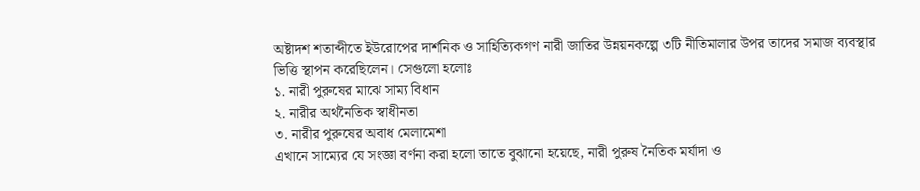অষ্টাদশ শতাব্দীতে ইউরোপের দার্শনিক ও সাহিত্যিকগণ নারী জাতির উন্নয়নকল্পে ৩টি নীতিমালার উপর তাদের সমাজ ব্যবস্থার ভিত্তি স্থাপন করেছিলেন। সেগুলো হলোঃ
১. নারী পুরুষের মাঝে সাম্য বিধান
২. নারীর অর্থনৈতিক স্বাধীনতা
৩. নারীর পুরুষের অবাধ মেলামেশা
এখানে সাম্যের যে সংজ্ঞা বর্ণনা করা হলো তাতে বুঝানো হয়েছে, নারী পুরুষ নৈতিক মর্যাদা ও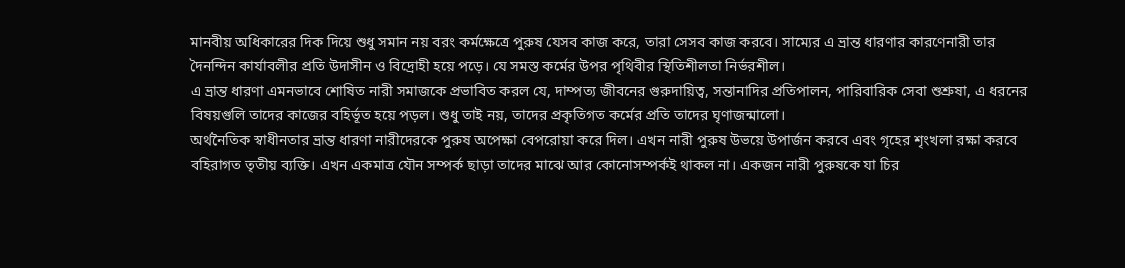মানবীয় অধিকারের দিক দিয়ে শুধু সমান নয় বরং কর্মক্ষেত্রে পুরুষ যেসব কাজ করে, তারা সেসব কাজ করবে। সাম্যের এ ভ্রান্ত ধারণার কারণেনারী তার দৈনন্দিন কার্যাবলীর প্রতি উদাসীন ও বিদ্রোহী হয়ে পড়ে। যে সমস্ত কর্মের উপর পৃথিবীর স্থিতিশীলতা নির্ভরশীল।
এ ভ্রান্ত ধারণা এমনভাবে শোষিত নারী সমাজকে প্রভাবিত করল যে, দাম্পত্য জীবনের গুরুদায়িত্ব, সন্তানাদির প্রতিপালন, পারিবারিক সেবা শুশ্রুষা, এ ধরনের বিষয়গুলি তাদের কাজের বহির্ভূত হয়ে পড়ল। শুধু তাই নয়, তাদের প্রকৃতিগত কর্মের প্রতি তাদের ঘৃণাজন্মালো।
অর্থনৈতিক স্বাধীনতার ভ্রান্ত ধারণা নারীদেরকে পুরুষ অপেক্ষা বেপরোয়া করে দিল। এখন নারী পুরুষ উভয়ে উপার্জন করবে এবং গৃহের শৃংখলা রক্ষা করবে বহিরাগত তৃতীয় ব্যক্তি। এখন একমাত্র যৌন সম্পর্ক ছাড়া তাদের মাঝে আর কোনোসম্পর্কই থাকল না। একজন নারী পুরুষকে যা চির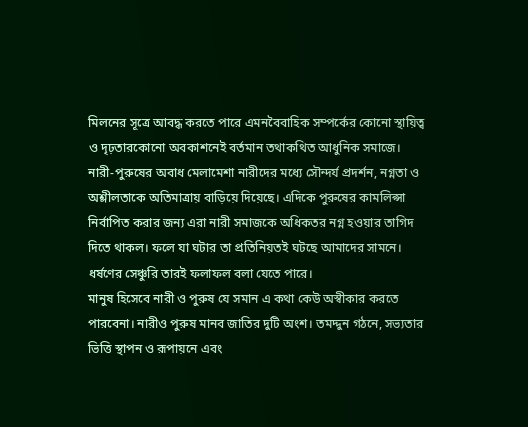মিলনের সূত্রে আবদ্ধ করতে পারে এমনবৈবাহিক সম্পর্কের কোনো স্থায়িত্ব ও দৃঢ়তারকোনো অবকাশনেই বর্তমান তথাকথিত আধুনিক সমাজে।
নারী-পুরুষের অবাধ মেলামেশা নারীদের মধ্যে সৌন্দর্য প্রদর্শন, নগ্নতা ও অশ্লীলতাকে অতিমাত্রায় বাড়িয়ে দিয়েছে। এদিকে পুরুষের কামলিপ্সা নির্বাপিত করার জন্য এরা নারী সমাজকে অধিকতর নগ্ন হওয়ার তাগিদ দিতে থাকল। ফলে যা ঘটার তা প্রতিনিয়তই ঘটছে আমাদের সামনে। ধর্ষণের সেঞ্চুরি তারই ফলাফল বলা যেতে পারে।
মানুষ হিসেবে নারী ও পুরুষ যে সমান এ কথা কেউ অস্বীকার করতে পারবেনা। নারীও পুরুষ মানব জাতির দুটি অংশ। তমদ্দুন গঠনে, সভ্যতার ভিত্তি স্থাপন ও রূপায়নে এবং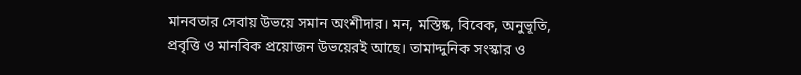মানবতার সেবায় উভয়ে সমান অংশীদার। মন, মস্তিষ্ক, বিবেক, অনুভূতি, প্রবৃত্তি ও মানবিক প্রয়োজন উভয়েরই আছে। তামাদ্দুনিক সংস্কার ও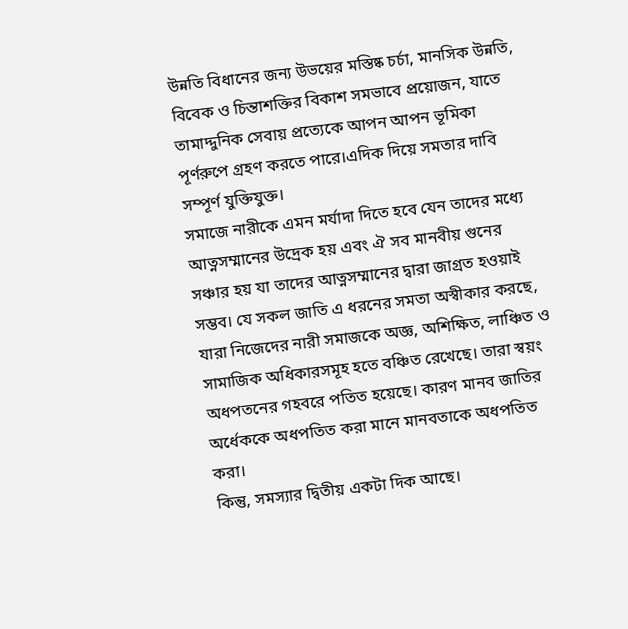উন্নতি বিধানের জন্য উভয়ের মস্তিষ্ক চর্চা, মানসিক উন্নতি, বিবেক ও চিন্তাশক্তির বিকাশ সমভাবে প্রয়োজন, যাতে তামাদ্দুনিক সেবায় প্রত্যেকে আপন আপন ভূমিকা পূর্ণরুপে গ্রহণ করতে পারে।এদিক দিয়ে সমতার দাবি সম্পূর্ণ যুক্তিযুক্ত।
সমাজে নারীকে এমন মর্যাদা দিতে হবে যেন তাদের মধ্যে আত্নসম্মানের উদ্রেক হয় এবং ঐ সব মানবীয় গুনের সঞ্চার হয় যা তাদের আত্নসম্মানের দ্বারা জাগ্রত হওয়াই সম্ভব। যে সকল জাতি এ ধরনের সমতা অস্বীকার করছে, যারা নিজেদের নারী সমাজকে অজ্ঞ, অশিক্ষিত, লাঞ্চিত ও সামাজিক অধিকারসমূহ হতে বঞ্চিত রেখেছে। তারা স্বয়ং অধপতনের গহবরে পতিত হয়েছে। কারণ মানব জাতির অর্ধেককে অধপতিত করা মানে মানবতাকে অধপতিত করা।
কিন্তু, সমস্যার দ্বিতীয় একটা দিক আছে।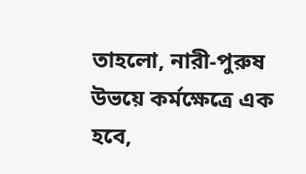তাহলো, নারী-পুরুষ উভয়ে কর্মক্ষেত্রে এক হবে,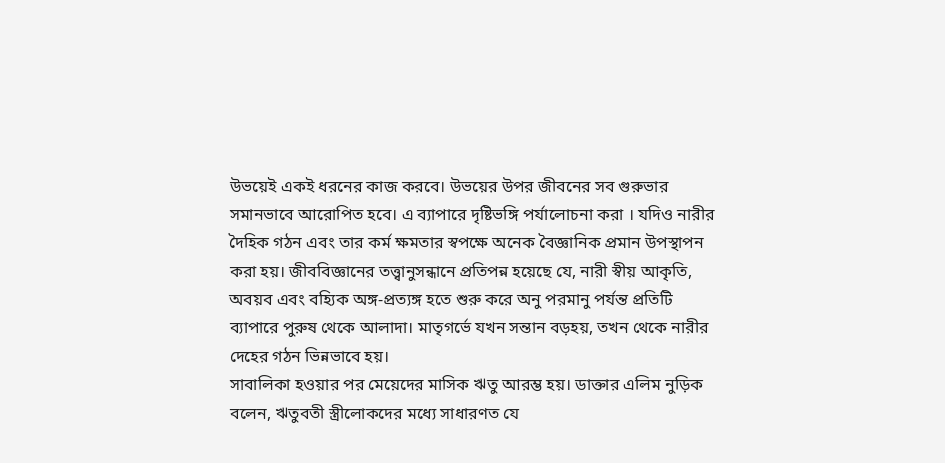উভয়েই একই ধরনের কাজ করবে। উভয়ের উপর জীবনের সব গুরুভার সমানভাবে আরোপিত হবে। এ ব্যাপারে দৃষ্টিভঙ্গি পর্যালোচনা করা । যদিও নারীর দৈহিক গঠন এবং তার কর্ম ক্ষমতার স্বপক্ষে অনেক বৈজ্ঞানিক প্রমান উপস্থাপন করা হয়। জীববিজ্ঞানের তত্ত্বানুসন্ধানে প্রতিপন্ন হয়েছে যে, নারী স্বীয় আকৃতি, অবয়ব এবং বহ্যিক অঙ্গ-প্রত্যঙ্গ হতে শুরু করে অনু পরমানু পর্যন্ত প্রতিটি ব্যাপারে পুরুষ থেকে আলাদা। মাতৃগর্ভে যখন সন্তান বড়হয়, তখন থেকে নারীর দেহের গঠন ভিন্নভাবে হয়।
সাবালিকা হওয়ার পর মেয়েদের মাসিক ঋতু আরম্ভ হয়। ডাক্তার এলিম নুড়িক বলেন, ঋতুবতী স্ত্রীলোকদের মধ্যে সাধারণত যে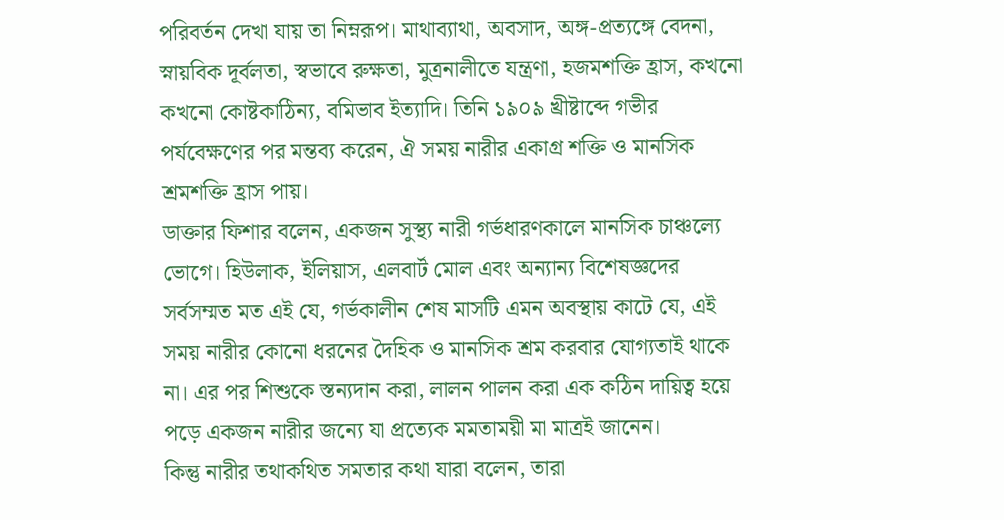পরিবর্তন দেখা যায় তা নিম্নরূপ। মাথাব্যাথা, অবসাদ, অঙ্গ-প্রত্যঙ্গে বেদনা, স্নায়বিক দূর্বলতা, স্বভাবে রুক্ষতা, মুত্রনালীতে যন্ত্রণা, হজমশক্তি হ্রাস, কখনো কখনো কোষ্টকাঠিন্য, বমিভাব ইত্যাদি। তিনি ১৯০৯ খ্রীষ্টাব্দে গভীর পর্যবেক্ষণের পর মন্তব্য করেন, ঐ সময় নারীর একাগ্র শক্তি ও মানসিক শ্রমশক্তি হ্রাস পায়।
ডাক্তার ফিশার বলেন, একজন সুস্থ্য নারী গর্ভধারণকালে মানসিক চাঞ্চল্যে ভোগে। হিউলাক, ইলিয়াস, এলবার্ট মোল এবং অন্যান্য বিশেষজ্ঞদের সর্বসম্মত মত এই যে, গর্ভকালীন শেষ মাসটি এমন অবস্থায় কাটে যে, এই সময় নারীর কোনো ধরনের দৈহিক ও মানসিক শ্রম করবার যোগ্যতাই থাকে না। এর পর শিশুকে স্তন্যদান করা, লালন পালন করা এক কঠিন দায়িত্ব হয়ে পড়ে একজন নারীর জন্যে যা প্রত্যেক মমতাময়ী মা মাত্রই জানেন।
কিন্তু নারীর তথাকথিত সমতার কথা যারা বলেন, তারা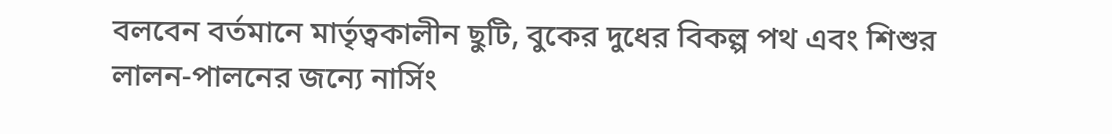বলবেন বর্তমানে মার্তৃত্বকালীন ছুটি, বুকের দুধের বিকল্প পথ এবং শিশুর লালন-পালনের জন্যে নার্সিং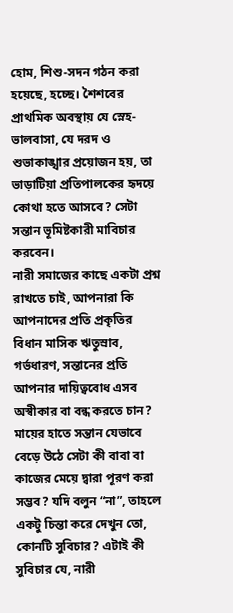হোম, শিশু-সদন গঠন করা হয়েছে, হচ্ছে। শৈশবের প্রাথমিক অবস্থায় যে স্নেহ-ভালবাসা, যে দরদ ও শুভাকাঙ্খার প্রয়োজন হয়, তা ভাড়াটিয়া প্রতিপালকের হৃদয়ে কোথা হতে আসবে? সেটা সন্তান ভূমিষ্টকারী মাবিচার করবেন।
নারী সমাজের কাছে একটা প্রশ্ন রাখতে চাই, আপনারা কি আপনাদের প্রতি প্রকৃতির বিধান মাসিক ঋতুস্রাব, গর্ভধারণ, সন্তানের প্রতি আপনার দায়িত্ববোধ এসব অস্বীকার বা বন্ধ করতে চান? মায়ের হাতে সন্তান যেভাবে বেড়ে উঠে সেটা কী বাবা বা কাজের মেয়ে দ্বারা পূরণ করা সম্ভব? যদি বলুন “না”, তাহলে একটু চিন্তা করে দেখুন তো, কোনটি সুবিচার? এটাই কী সুবিচার যে, নারী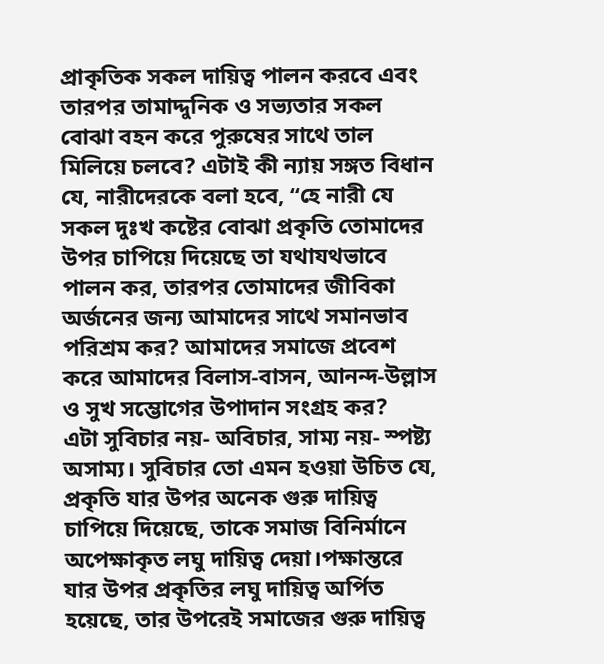প্রাকৃতিক সকল দায়িত্ব পালন করবে এবং তারপর তামাদ্দুনিক ও সভ্যতার সকল বোঝা বহন করে পুরুষের সাথে তাল মিলিয়ে চলবে? এটাই কী ন্যায় সঙ্গত বিধান যে, নারীদেরকে বলা হবে, “হে নারী যে সকল দুঃখ কষ্টের বোঝা প্রকৃতি তোমাদের উপর চাপিয়ে দিয়েছে তা যথাযথভাবে পালন কর, তারপর তোমাদের জীবিকা অর্জনের জন্য আমাদের সাথে সমানভাব পরিশ্রম কর? আমাদের সমাজে প্রবেশ করে আমাদের বিলাস-বাসন, আনন্দ-উল্লাস ও সুখ সম্ভোগের উপাদান সংগ্রহ কর?
এটা সুবিচার নয়- অবিচার, সাম্য নয়- স্পষ্ট্য অসাম্য। সুবিচার তো এমন হওয়া উচিত যে, প্রকৃতি যার উপর অনেক গুরু দায়িত্ব চাপিয়ে দিয়েছে, তাকে সমাজ বিনির্মানে অপেক্ষাকৃত লঘু দায়িত্ব দেয়া।পক্ষান্তরে যার উপর প্রকৃতির লঘু দায়িত্ব অর্পিত হয়েছে, তার উপরেই সমাজের গুরু দায়িত্ব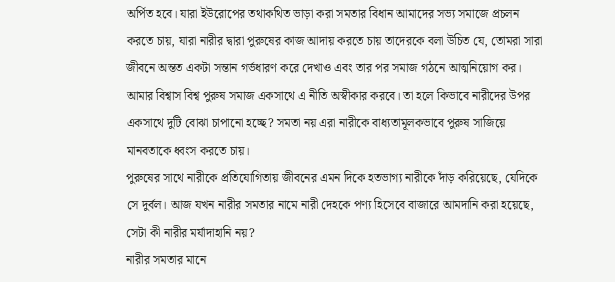অর্পিত হবে। যারা ইউরোপের তথাকথিত ভাড়া করা সমতার বিধান আমাদের সভ্য সমাজে প্রচলন করতে চায়, যারা নারীর দ্বারা পুরুষের কাজ আদায় করতে চায় তাদেরকে বলা উচিত যে, তোমরা সারা জীবনে অন্তত একটা সন্তান গর্ভধারণ করে দেখাও এবং তার পর সমাজ গঠনে আত্মনিয়োগ কর। আমার বিশ্বাস বিশ্ব পুরুষ সমাজ একসাথে এ নীতি অস্বীকার করবে। তা হলে কিভাবে নারীদের উপর একসাথে দুটি বোঝা চাপানো হচ্ছে? সমতা নয় এরা নারীকে বাধ্যতামূলকভাবে পুরুষ সাজিয়ে মানবতাকে ধ্বংস করতে চায়।
পুরুষের সাথে নারীকে প্রতিযোগিতায় জীবনের এমন দিকে হতভাগ্য নারীকে দাঁড় করিয়েছে, যেদিকে সে দুর্বল। আজ যখন নারীর সমতার নামে নারী দেহকে পণ্য হিসেবে বাজারে আমদানি করা হয়েছে, সেটা কী নারীর মর্যাদাহানি নয়?
নারীর সমতার মানে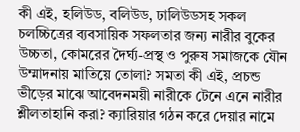কী এই, হলিউড, বলিউড, ঢালিউডসহ সকল চলচ্চিত্রের ব্যবসায়িক সফলতার জন্য নারীর বুকের উচ্চতা, কোমরের দৈর্ঘ্য-প্রস্থ ও পুরুষ সমাজকে যৌন উম্মাদনায় মাতিয়ে তোলা? সমতা কী এই, প্রচন্ড ভীড়ের মাঝে আবেদনময়ী নারীকে টেনে এনে নারীর শ্লীলতাহানি করা? ক্যারিয়ার গঠন করে দেয়ার নামে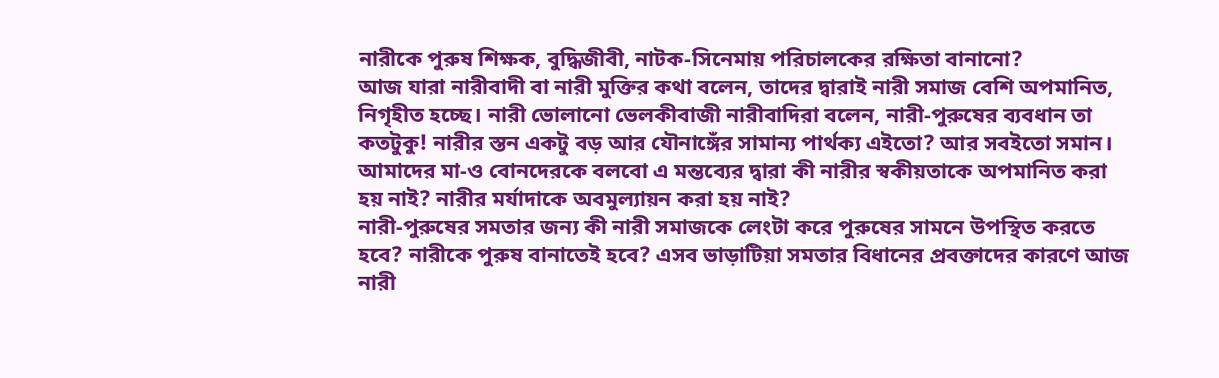নারীকে পুরুষ শিক্ষক, বুদ্ধিজীবী, নাটক-সিনেমায় পরিচালকের রক্ষিতা বানানো?
আজ যারা নারীবাদী বা নারী মুক্তির কথা বলেন, তাদের দ্বারাই নারী সমাজ বেশি অপমানিত, নিগৃহীত হচ্ছে। নারী ভোলানো ভেলকীবাজী নারীবাদিরা বলেন, নারী-পুরুষের ব্যবধান তা কতটুকু! নারীর স্তন একটু বড় আর যৌনাঙ্গেঁর সামান্য পার্থক্য এইতো? আর সবইতো সমান। আমাদের মা-ও বোনদেরকে বলবো এ মন্তব্যের দ্বারা কী নারীর স্বকীয়তাকে অপমানিত করা হয় নাই? নারীর মর্যাদাকে অবমুল্যায়ন করা হয় নাই?
নারী-পুরুষের সমতার জন্য কী নারী সমাজকে লেংটা করে পুরুষের সামনে উপস্থিত করতে হবে? নারীকে পুরুষ বানাতেই হবে? এসব ভাড়াটিয়া সমতার বিধানের প্রবক্তাদের কারণে আজ নারী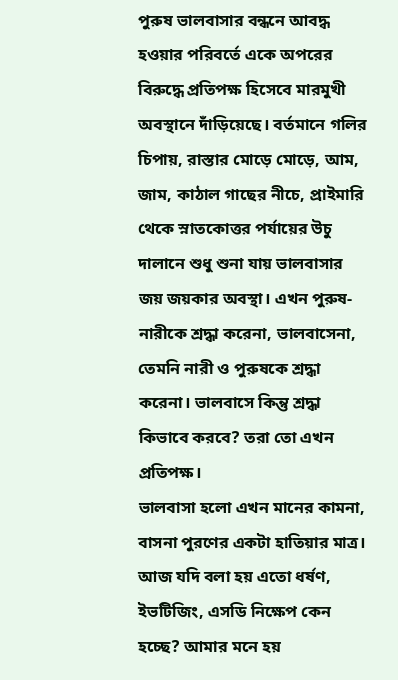পুরুষ ভালবাসার বন্ধনে আবদ্ধ হওয়ার পরিবর্তে একে অপরের বিরুদ্ধে প্রতিপক্ষ হিসেবে মারমুখী অবস্থানে দাঁড়িয়েছে। বর্তমানে গলির চিপায়, রাস্তার মোড়ে মোড়ে, আম, জাম, কাঠাল গাছের নীচে, প্রাইমারি থেকে স্নাতকোত্তর পর্যায়ের উচু দালানে শুধু শুনা যায় ভালবাসার জয় জয়কার অবস্থা। এখন পুরুষ-নারীকে শ্রদ্ধা করেনা, ভালবাসেনা, তেমনি নারী ও পুরুষকে শ্রদ্ধা করেনা। ভালবাসে কিন্তু শ্রদ্ধা কিভাবে করবে? তরা তো এখন প্রতিপক্ষ।
ভালবাসা হলো এখন মানের কামনা, বাসনা পুরণের একটা হাতিয়ার মাত্র। আজ যদি বলা হয় এতো ধর্ষণ, ইভটিজিং, এসডি নিক্ষেপ কেন হচ্ছে? আমার মনে হয়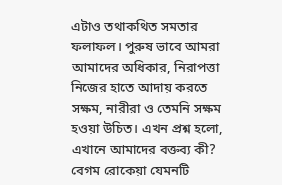এটাও তথাকথিত সমতার ফলাফল। পুরুষ ভাবে আমরা আমাদের অধিকার, নিরাপত্তা নিজের হাতে আদায় করতে সক্ষম, নারীরা ও তেমনি সক্ষম হওয়া উচিত। এখন প্রশ্ন হলো, এখানে আমাদের বক্তব্য কী? বেগম রোকেয়া যেমনটি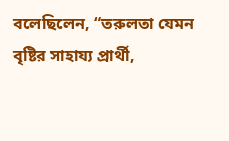বলেছিলেন, “তরুলতা যেমন বৃষ্টির সাহায্য প্রার্থী,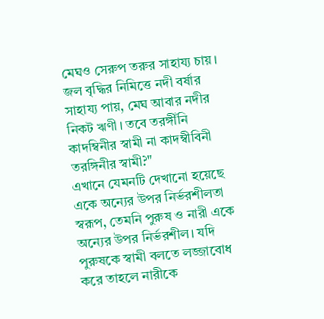মেঘও সেরুপ তরুর সাহায্য চায়। জল বৃদ্ধির নিমিত্তে নদী বর্ষার সাহায্য পায়, মেঘ আবার নদীর নিকট ঋণী। তবে তরঙ্গীঁনি কাদম্বিনীর স্বামী না কাদম্বীবিনী তরঙ্গিনীর স্বামী?"
এখানে যেমনটি দেখানো হয়েছে একে অন্যের উপর নির্ভরশীলতা স্বরূপ, তেমনি পুরুষ ও নারী একে অন্যের উপর নির্ভরশীল। যদি পুরুষকে স্বামী বলতে লজ্জাবোধ করে তাহলে নারীকে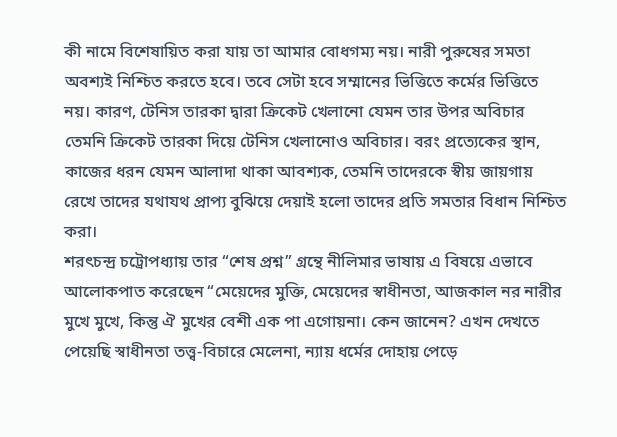কী নামে বিশেষায়িত করা যায় তা আমার বোধগম্য নয়। নারী পুরুষের সমতা অবশ্যই নিশ্চিত করতে হবে। তবে সেটা হবে সম্মানের ভিত্তিতে কর্মের ভিত্তিতে নয়। কারণ, টেনিস তারকা দ্বারা ক্রিকেট খেলানো যেমন তার উপর অবিচার তেমনি ক্রিকেট তারকা দিয়ে টেনিস খেলানোও অবিচার। বরং প্রত্যেকের স্থান, কাজের ধরন যেমন আলাদা থাকা আবশ্যক, তেমনি তাদেরকে স্বীয় জায়গায় রেখে তাদের যথাযথ প্রাপ্য বুঝিয়ে দেয়াই হলো তাদের প্রতি সমতার বিধান নিশ্চিত করা।
শরৎচন্দ্র চট্রোপধ্যায় তার “শেষ প্রশ্ন” গ্রন্থে নীলিমার ভাষায় এ বিষয়ে এভাবে আলোকপাত করেছেন “মেয়েদের মুক্তি, মেয়েদের স্বাধীনতা, আজকাল নর নারীর মুখে মুখে, কিন্তু ঐ মুখের বেশী এক পা এগোয়না। কেন জানেন? এখন দেখতে পেয়েছি স্বাধীনতা তত্ত্ব-বিচারে মেলেনা, ন্যায় ধর্মের দোহায় পেড়ে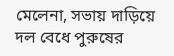মেলেনা, সভায় দাড়িয়ে দল বেধে পুরুষের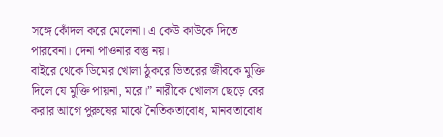সঙ্গে কোঁদল করে মেলেনা। এ কেউ কাউকে দিতে পারবেনা। দেনা পাওনার বস্তু নয়।
বাইরে থেকে ডিমের খোলা ঠুকরে ভিতরের জীবকে মুক্তি দিলে যে মুক্তি পায়না, মরে।” নারীকে খোলস ছেড়ে বের করার আগে পুরুষের মাঝে নৈতিকতাবোধ, মানবতাবোধ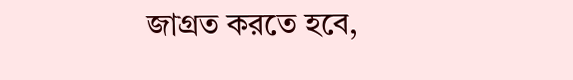জাগ্রত করতে হবে,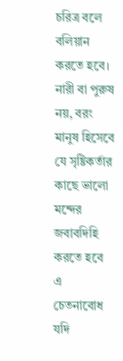চরিত্র বলে বলিয়ান করতে হবে। নারী বা পুরুষ নয়, বরং মানুষ হিসেবে যে সৃষ্টিকর্তার কাছে ভালো মন্দের জবাবদিহি করতে হবে এ চেতনাবোধ যদি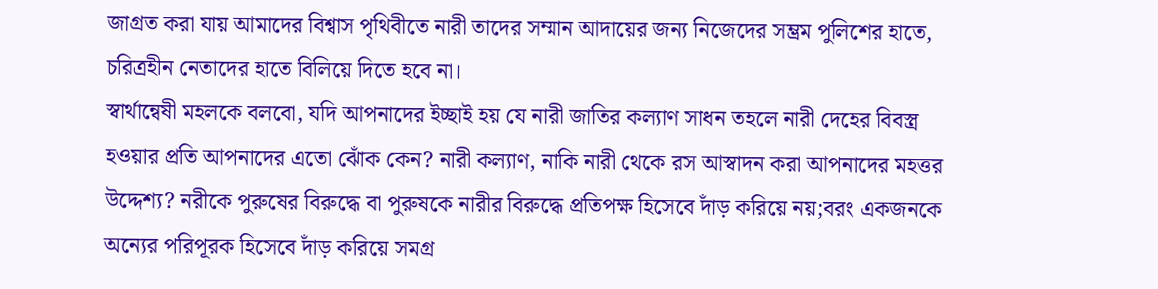জাগ্রত করা যায় আমাদের বিশ্বাস পৃথিবীতে নারী তাদের সম্মান আদায়ের জন্য নিজেদের সম্ভ্রম পুলিশের হাতে, চরিত্রহীন নেতাদের হাতে বিলিয়ে দিতে হবে না।
স্বার্থান্বেষী মহলকে বলবো, যদি আপনাদের ইচ্ছাই হয় যে নারী জাতির কল্যাণ সাধন তহলে নারী দেহের বিবস্ত্র হওয়ার প্রতি আপনাদের এতো ঝোঁক কেন? নারী কল্যাণ, নাকি নারী থেকে রস আস্বাদন করা আপনাদের মহত্তর উদ্দেশ্য? নরীকে পুরুষের বিরুদ্ধে বা পুরুষকে নারীর বিরুদ্ধে প্রতিপক্ষ হিসেবে দাঁড় করিয়ে নয়;বরং একজনকে অন্যের পরিপূরক হিসেবে দাঁড় করিয়ে সমগ্র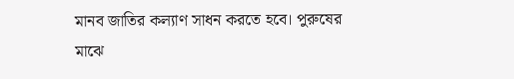মানব জাতির কল্যাণ সাধন করতে হবে। পুরুষের মাঝে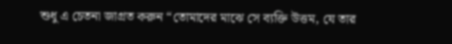শুধু এ চেতনা জাগ্রত করুন “তোমাদের মাঝে সে ব্যক্তি উত্তম, যে তার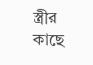স্ত্রীর কাছে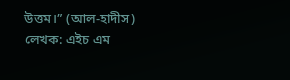উত্তম।” (আল-হাদীস)
লেখক: এইচ এম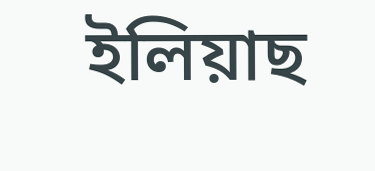ইলিয়াছ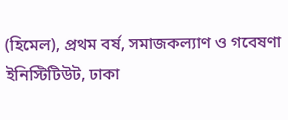(হিমেল), প্রথম বর্ষ, সমাজকল্যাণ ও গবেষণা ইনিস্টিটিউট, ঢাকা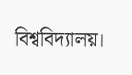বিশ্ববিদ্যালয়।